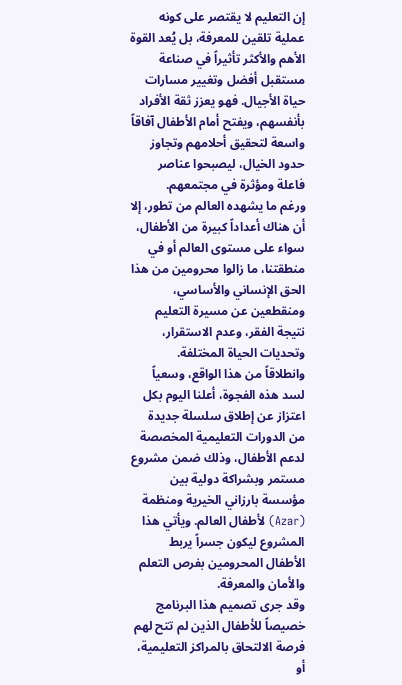إن التعليم لا يقتصر على كونه عملية تلقين للمعرفة، بل يُعد القوة الأهم والأكثر تأثيراً في صناعة مستقبل أفضل وتغيير مسارات حياة الأجيال. فهو يعزز ثقة الأفراد بأنفسهم، ويفتح أمام الأطفال آفاقاً واسعة لتحقيق أحلامهم وتجاوز حدود الخيال، ليصبحوا عناصر فاعلة ومؤثرة في مجتمعهم.
ورغم ما يشهده العالم من تطور، إلا أن هناك أعداداً كبيرة من الأطفال، سواء على مستوى العالم أو في منطقتنا، ما زالوا محرومين من هذا الحق الإنساني والأساسي، ومنقطعين عن مسيرة التعليم نتيجة الفقر، وعدم الاستقرار، وتحديات الحياة المختلفة.
وانطلاقاً من هذا الواقع، وسعياً لسد هذه الفجوة، أعلنا اليوم بكل اعتزاز عن إطلاق سلسلة جديدة من الدورات التعليمية المخصصة لدعم الأطفال، وذلك ضمن مشروع مستمر وبشراكة دولية بين مؤسسة بارزاني الخيرية ومنظمة (Azar) لأطفال العالم. ويأتي هذا المشروع ليكون جسراً يربط الأطفال المحرومين بفرص التعلم والأمان والمعرفة.
وقد جرى تصميم هذا البرنامج خصيصاً للأطفال الذين لم تتح لهم فرصة الالتحاق بالمراكز التعليمية، أو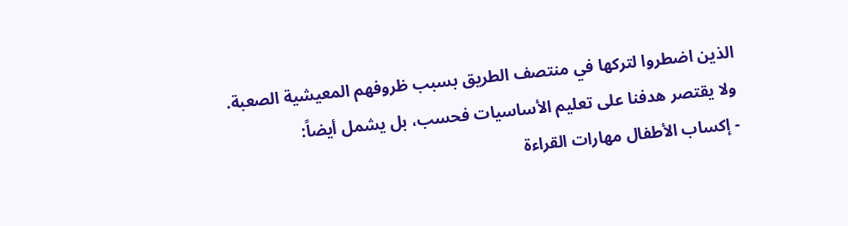الذين اضطروا لتركها في منتصف الطريق بسبب ظروفهم المعيشية الصعبة. ولا يقتصر هدفنا على تعليم الأساسيات فحسب، بل يشمل أيضاً:
- إكساب الأطفال مهارات القراءة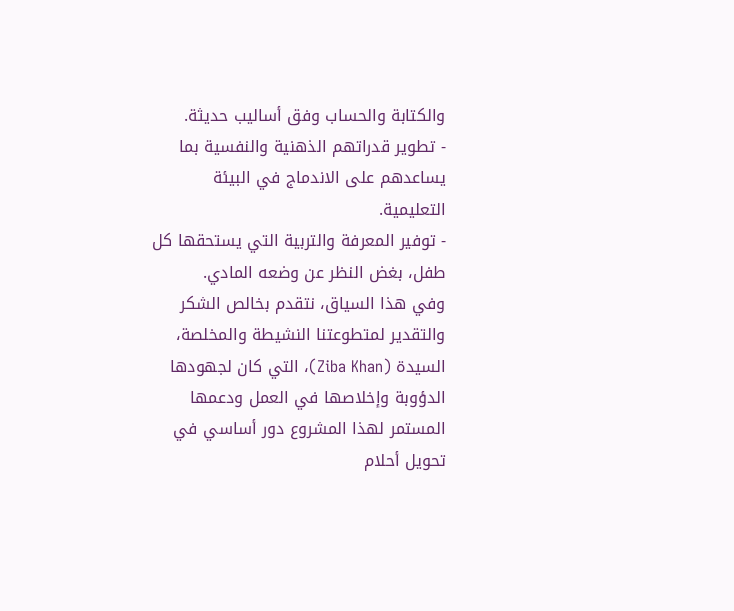والكتابة والحساب وفق أساليب حديثة.
- تطوير قدراتهم الذهنية والنفسية بما يساعدهم على الاندماج في البيئة التعليمية.
- توفير المعرفة والتربية التي يستحقها كل طفل، بغض النظر عن وضعه المادي.
وفي هذا السياق، نتقدم بخالص الشكر والتقدير لمتطوعتنا النشيطة والمخلصة، السيدة (Ziba Khan)، التي كان لجهودها الدؤوبة وإخلاصها في العمل ودعمها المستمر لهذا المشروع دور أساسي في تحويل أحلام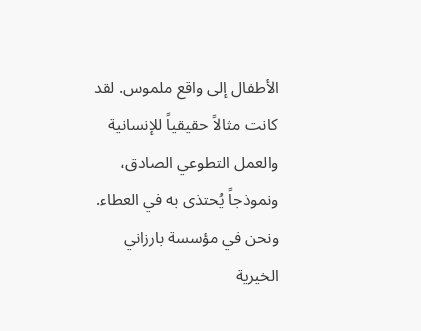الأطفال إلى واقع ملموس. لقد كانت مثالاً حقيقياً للإنسانية والعمل التطوعي الصادق، ونموذجاً يُحتذى به في العطاء.
ونحن في مؤسسة بارزاني الخيرية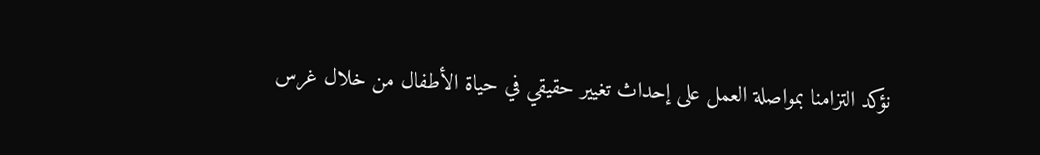نؤكد التزامنا بمواصلة العمل على إحداث تغيير حقيقي في حياة الأطفال من خلال غرس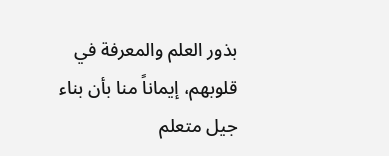بذور العلم والمعرفة في قلوبهم، إيماناً منا بأن بناء جيل متعلم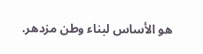هو الأساس لبناء وطن مزدهر.